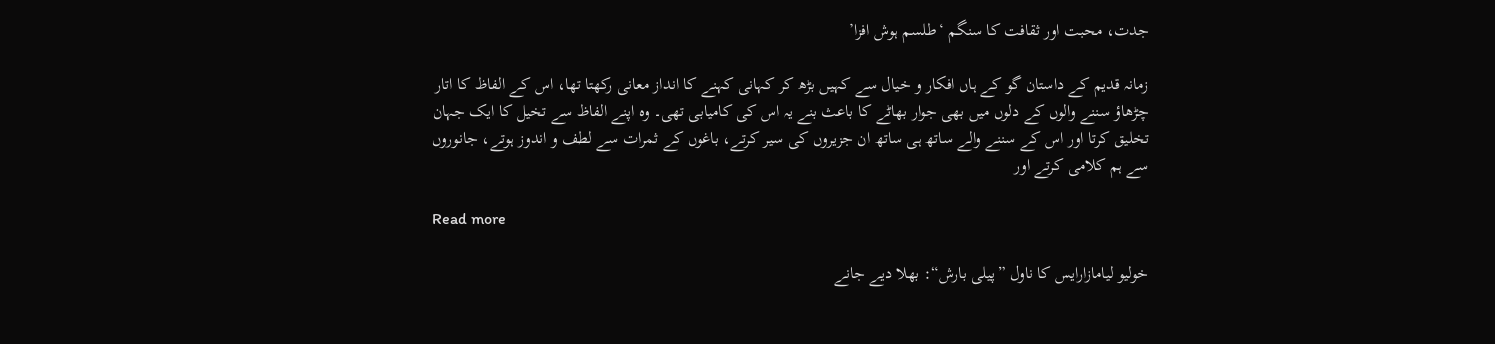جدت، محبت اور ثقافت کا سنگم ‘طلسم ہوش افزا’

زمانہ قدیم کے داستان گو کے ہاں افکار و خیال سے کہیں بڑھ کر کہانی کہنے کا انداز معانی رکھتا تھا، اس کے الفاظ کا اتار چڑھاؤ سننے والوں کے دلوں میں بھی جوار بھاٹے کا باعث بنے یہ اس کی کامیابی تھی۔ وہ اپنے الفاظ سے تخیل کا ایک جہان تخلیق کرتا اور اس کے سننے والے ساتھ ہی ساتھ ان جزیروں کی سیر کرتے، باغوں کے ثمرات سے لطف و اندوز ہوتے، جانوروں سے ہم کلامی کرتے اور

Read more

خولیو لیامازارایس کا ناول ”پیلی بارش“: بھلا دیے جانے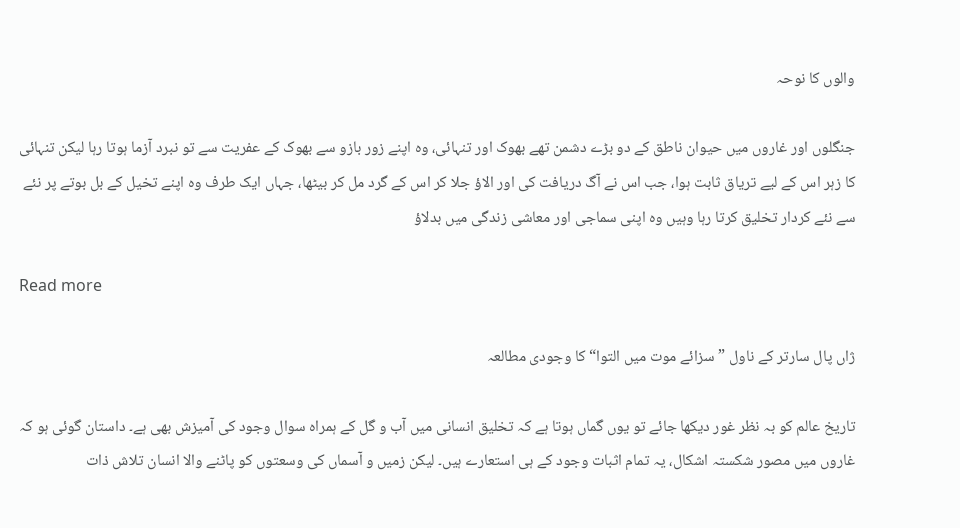والوں کا نوحہ

جنگلوں اور غاروں میں حیوان ناطق کے دو بڑے دشمن تھے بھوک اور تنہائی، وہ اپنے زور بازو سے بھوک کے عفریت سے تو نبرد آزما ہوتا رہا لیکن تنہائی کا زہر اس کے لیے تریاق ثابت ہوا، جب اس نے آگ دریافت کی اور الاؤ جلا کر اس کے گرد مل کر بیٹھا، جہاں ایک طرف وہ اپنے تخیل کے بل بوتے پر نئے سے نئے کردار تخلیق کرتا رہا وہیں وہ اپنی سماجی اور معاشی زندگی میں بدلاؤ

Read more

ژاں پال سارتر کے ناول ”سزائے موت میں التوا“ کا وجودی مطالعہ

تاریخ عالم کو بہ نظر غور دیکھا جائے تو یوں گماں ہوتا ہے کہ تخلیق انسانی میں آب و گل کے ہمراہ سوال وجود کی آمیزش بھی ہے۔ داستان گوئی ہو کہ غاروں میں مصور شکستہ اشکال، یہ تمام اثبات وجود کے ہی استعارے ہیں۔ لیکن زمیں و آسماں کی وسعتوں کو پاٹنے والا انسان تلاش ذات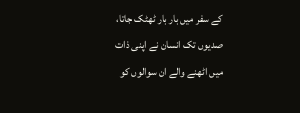کے سفر میں بار بار ٹھٹک جاتا، صدیوں تک انسان نے اپنی ذات میں اٹھنے والے ان سوالوں کو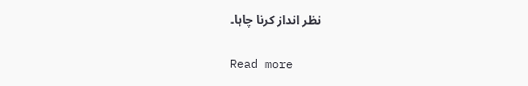نظر انداز کرنا چاہا۔

Read more